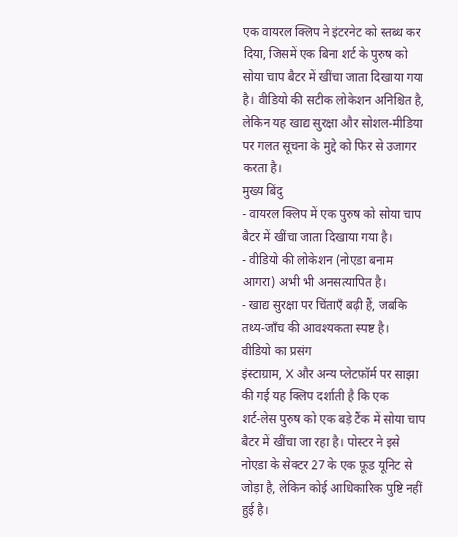एक वायरल क्लिप ने इंटरनेट को स्तब्ध कर दिया, जिसमें एक बिना शर्ट के पुरुष को सोया चाप बैटर में खींचा जाता दिखाया गया है। वीडियो की सटीक लोकेशन अनिश्चित है, लेकिन यह खाद्य सुरक्षा और सोशल‑मीडिया पर गलत सूचना के मुद्दे को फिर से उजागर करता है।
मुख्य बिंदु
- वायरल क्लिप में एक पुरुष को सोया चाप बैटर में खींचा जाता दिखाया गया है।
- वीडियो की लोकेशन (नोएडा बनाम आगरा) अभी भी अनसत्यापित है।
- खाद्य सुरक्षा पर चिंताएँ बढ़ी हैं, जबकि तथ्य‑जाँच की आवश्यकता स्पष्ट है।
वीडियो का प्रसंग
इंस्टाग्राम, X और अन्य प्लेटफ़ॉर्म पर साझा की गई यह क्लिप दर्शाती है कि एक शर्ट‑लेस पुरुष को एक बड़े टैंक में सोया चाप बैटर में खींचा जा रहा है। पोस्टर ने इसे नोएडा के सेक्टर 27 के एक फ़ूड यूनिट से जोड़ा है, लेकिन कोई आधिकारिक पुष्टि नहीं हुई है।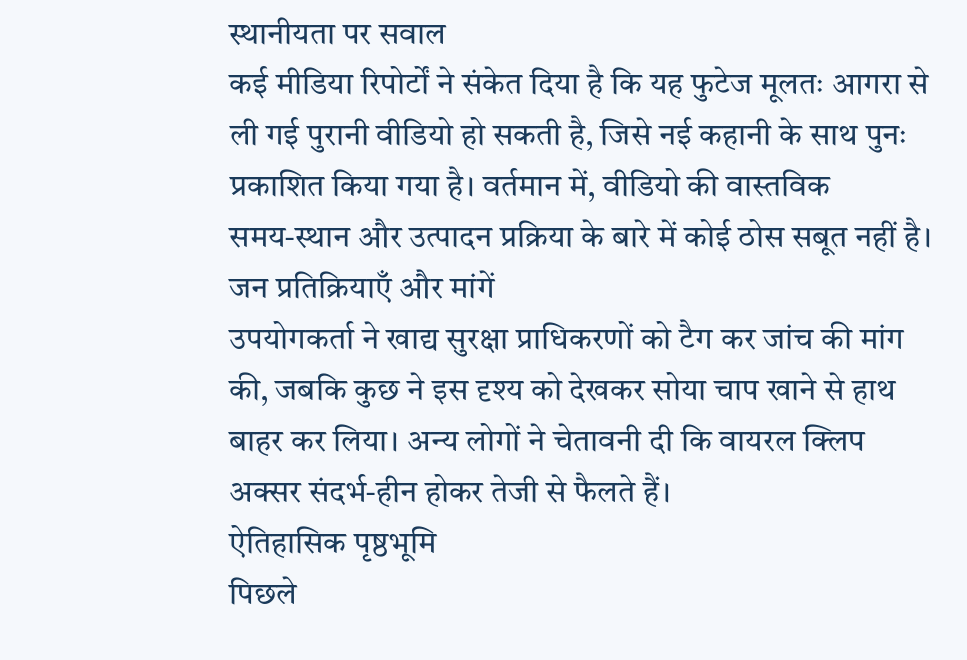स्थानीयता पर सवाल
कई मीडिया रिपोर्टों ने संकेत दिया है कि यह फुटेज मूलतः आगरा से ली गई पुरानी वीडियो हो सकती है, जिसे नई कहानी के साथ पुनः प्रकाशित किया गया है। वर्तमान में, वीडियो की वास्तविक समय‑स्थान और उत्पादन प्रक्रिया के बारे में कोई ठोस सबूत नहीं है।
जन प्रतिक्रियाएँ और मांगें
उपयोगकर्ता ने खाद्य सुरक्षा प्राधिकरणों को टैग कर जांच की मांग की, जबकि कुछ ने इस दृश्य को देखकर सोया चाप खाने से हाथ बाहर कर लिया। अन्य लोगों ने चेतावनी दी कि वायरल क्लिप अक्सर संदर्भ‑हीन होकर तेजी से फैलते हैं।
ऐतिहासिक पृष्ठभूमि
पिछले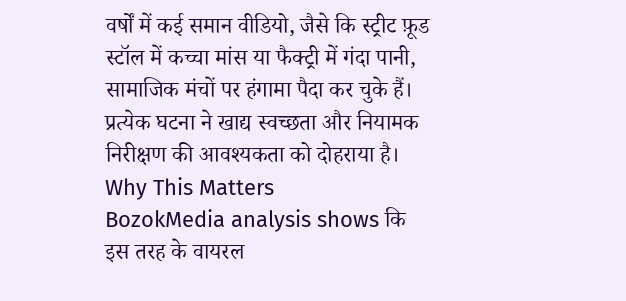वर्षों में कई समान वीडियो, जैसे कि स्ट्रीट फ़ूड स्टॉल में कच्चा मांस या फैक्ट्री में गंदा पानी, सामाजिक मंचों पर हंगामा पैदा कर चुके हैं। प्रत्येक घटना ने खाद्य स्वच्छता और नियामक निरीक्षण की आवश्यकता को दोहराया है।
Why This Matters
BozokMedia analysis shows कि इस तरह के वायरल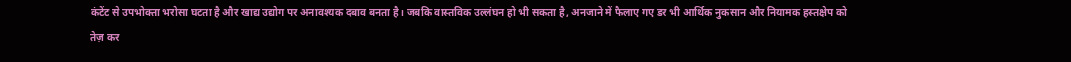कंटेंट से उपभोक्ता भरोसा घटता है और खाद्य उद्योग पर अनावश्यक दबाव बनता है। जबकि वास्तविक उल्लंघन हो भी सकता है, अनजाने में फैलाए गए डर भी आर्थिक नुकसान और नियामक हस्तक्षेप को तेज़ कर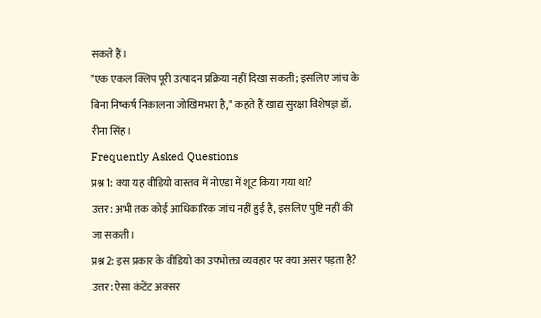सकते हैं।
"एक एकल क्लिप पूरी उत्पादन प्रक्रिया नहीं दिखा सकती; इसलिए जांच के बिना निष्कर्ष निकालना जोखिमभरा है," कहते हैं खाद्य सुरक्षा विशेषज्ञ डॉ. रीना सिंह।
Frequently Asked Questions
प्रश्न 1: क्या यह वीडियो वास्तव में नोएडा में शूट किया गया था?
उत्तर: अभी तक कोई आधिकारिक जांच नहीं हुई है, इसलिए पुष्टि नहीं की जा सकती।
प्रश्न 2: इस प्रकार के वीडियो का उपभोक्ता व्यवहार पर क्या असर पड़ता है?
उत्तर: ऐसा कंटेंट अक्सर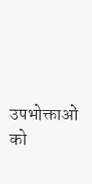उपभोक्ताओं को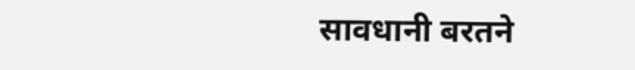सावधानी बरतने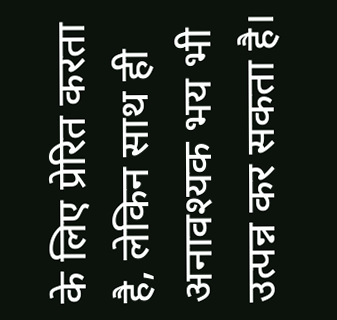के लिए प्रेरित करता है, लेकिन साथ ही अनावश्यक भय भी उत्पन्न कर सकता है।